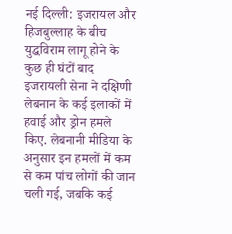नई दिल्ली: इजरायल और हिजबुल्लाह के बीच युद्धविराम लागू होने के कुछ ही घंटों बाद इजरायली सेना ने दक्षिणी लेबनान के कई इलाकों में हवाई और ड्रोन हमले किए. लेबनानी मीडिया के अनुसार इन हमलों में कम से कम पांच लोगों की जान चली गई, जबकि कई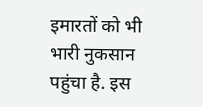इमारतों को भी भारी नुकसान पहुंचा है. इस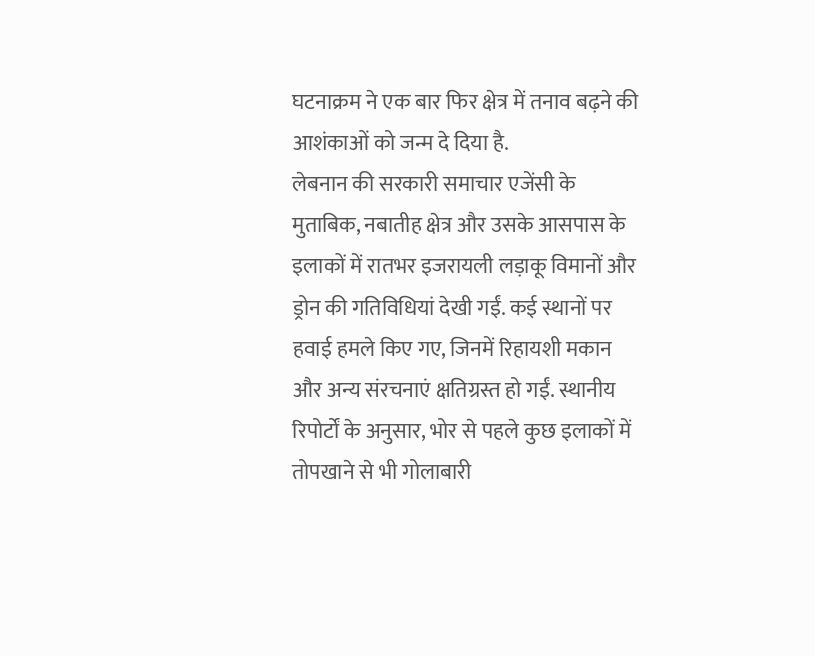घटनाक्रम ने एक बार फिर क्षेत्र में तनाव बढ़ने की आशंकाओं को जन्म दे दिया है.
लेबनान की सरकारी समाचार एजेंसी के मुताबिक, नबातीह क्षेत्र और उसके आसपास के इलाकों में रातभर इजरायली लड़ाकू विमानों और ड्रोन की गतिविधियां देखी गईं. कई स्थानों पर हवाई हमले किए गए, जिनमें रिहायशी मकान और अन्य संरचनाएं क्षतिग्रस्त हो गईं. स्थानीय रिपोर्टों के अनुसार, भोर से पहले कुछ इलाकों में तोपखाने से भी गोलाबारी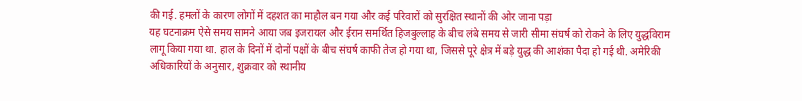की गई. हमलों के कारण लोगों में दहशत का माहौल बन गया और कई परिवारों को सुरक्षित स्थानों की ओर जाना पड़ा
यह घटनाक्रम ऐसे समय सामने आया जब इजरायल और ईरान समर्थित हिजबुल्लाह के बीच लंबे समय से जारी सीमा संघर्ष को रोकने के लिए युद्धविराम लागू किया गया था. हाल के दिनों में दोनों पक्षों के बीच संघर्ष काफी तेज हो गया था, जिससे पूरे क्षेत्र में बड़े युद्ध की आशंका पैदा हो गई थी. अमेरिकी अधिकारियों के अनुसार, शुक्रवार को स्थानीय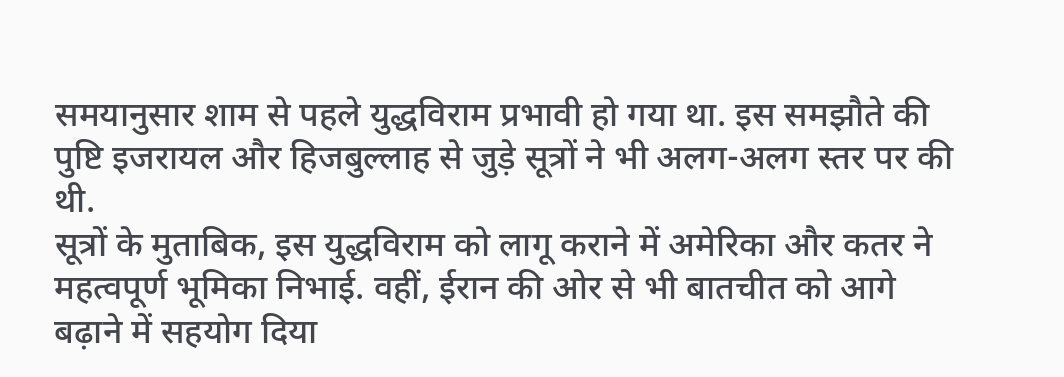समयानुसार शाम से पहले युद्धविराम प्रभावी हो गया था. इस समझौते की पुष्टि इजरायल और हिजबुल्लाह से जुड़े सूत्रों ने भी अलग-अलग स्तर पर की थी.
सूत्रों के मुताबिक, इस युद्धविराम को लागू कराने में अमेरिका और कतर ने महत्वपूर्ण भूमिका निभाई. वहीं, ईरान की ओर से भी बातचीत को आगे बढ़ाने में सहयोग दिया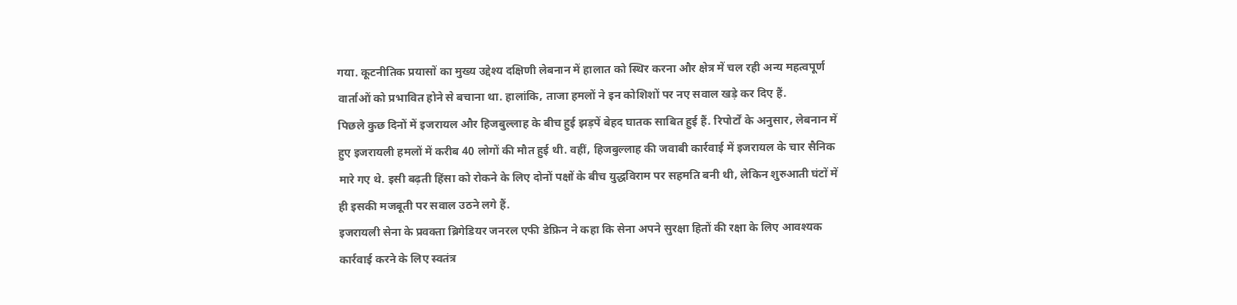गया. कूटनीतिक प्रयासों का मुख्य उद्देश्य दक्षिणी लेबनान में हालात को स्थिर करना और क्षेत्र में चल रही अन्य महत्वपूर्ण वार्ताओं को प्रभावित होने से बचाना था. हालांकि, ताजा हमलों ने इन कोशिशों पर नए सवाल खड़े कर दिए हैं.
पिछले कुछ दिनों में इजरायल और हिजबुल्लाह के बीच हुई झड़पें बेहद घातक साबित हुई हैं. रिपोर्टों के अनुसार, लेबनान में हुए इजरायली हमलों में करीब 40 लोगों की मौत हुई थी. वहीं, हिजबुल्लाह की जवाबी कार्रवाई में इजरायल के चार सैनिक मारे गए थे. इसी बढ़ती हिंसा को रोकने के लिए दोनों पक्षों के बीच युद्धविराम पर सहमति बनी थी, लेकिन शुरुआती घंटों में ही इसकी मजबूती पर सवाल उठने लगे हैं.
इजरायली सेना के प्रवक्ता ब्रिगेडियर जनरल एफी डेफ्रिन ने कहा कि सेना अपने सुरक्षा हितों की रक्षा के लिए आवश्यक कार्रवाई करने के लिए स्वतंत्र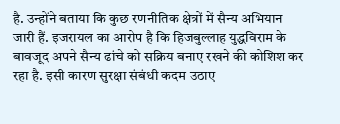है. उन्होंने बताया कि कुछ रणनीतिक क्षेत्रों में सैन्य अभियान जारी हैं. इजरायल का आरोप है कि हिजबुल्लाह युद्धविराम के बावजूद अपने सैन्य ढांचे को सक्रिय बनाए रखने की कोशिश कर रहा है. इसी कारण सुरक्षा संबंधी कदम उठाए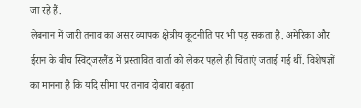जा रहे हैं.
लेबनान में जारी तनाव का असर व्यापक क्षेत्रीय कूटनीति पर भी पड़ सकता है. अमेरिका और ईरान के बीच स्विट्जरलैंड में प्रस्तावित वार्ता को लेकर पहले ही चिंताएं जताई गई थीं. विशेषज्ञों का मानना है कि यदि सीमा पर तनाव दोबारा बढ़ता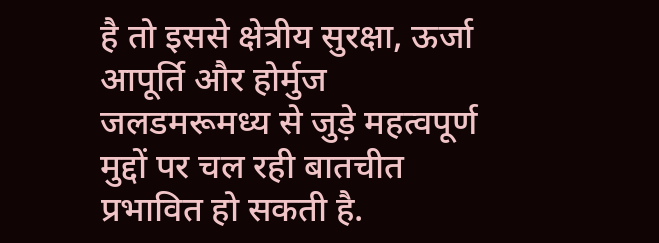है तो इससे क्षेत्रीय सुरक्षा, ऊर्जा आपूर्ति और होर्मुज जलडमरूमध्य से जुड़े महत्वपूर्ण मुद्दों पर चल रही बातचीत प्रभावित हो सकती है.